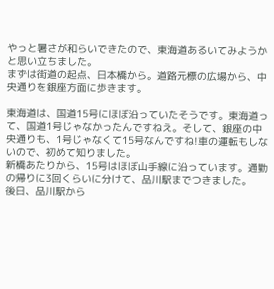やっと暑さが和らいできたので、東海道あるいてみようかと思い立ちました。
まずは街道の起点、日本橋から。道路元標の広場から、中央通りを銀座方面に歩きます。

東海道は、国道15号にほぼ沿っていたそうです。東海道って、国道1号じゃなかったんですねえ。そして、銀座の中央通りも、1号じゃなくて15号なんですね!車の運転もしないので、初めて知りました。
新橋あたりから、15号はほぼ山手線に沿っています。通勤の帰りに3回くらいに分けて、品川駅までつきました。
後日、品川駅から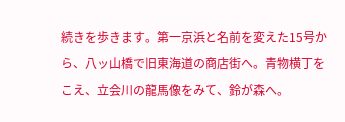続きを歩きます。第一京浜と名前を変えた15号から、八ッ山橋で旧東海道の商店街へ。青物横丁をこえ、立会川の龍馬像をみて、鈴が森へ。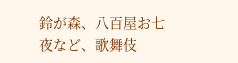鈴が森、八百屋お七夜など、歌舞伎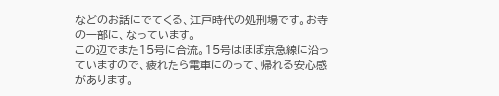などのお話にでてくる、江戸時代の処刑場です。お寺の一部に、なっています。
この辺でまた15号に合流。15号はほぼ京急線に沿っていますので、疲れたら電車にのって、帰れる安心感があります。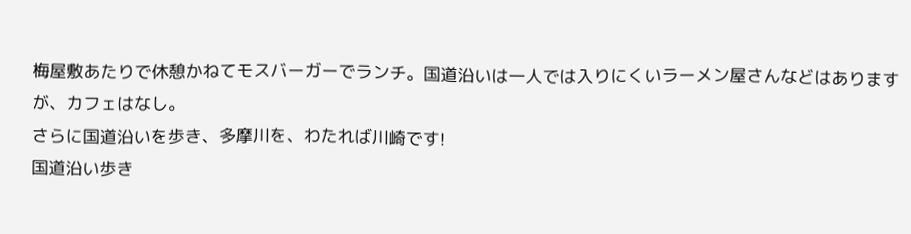梅屋敷あたりで休憩かねてモスバーガーでランチ。国道沿いは一人では入りにくいラーメン屋さんなどはありますが、カフェはなし。
さらに国道沿いを歩き、多摩川を、わたれば川崎です!
国道沿い歩き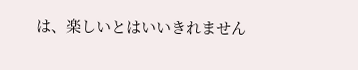は、楽しいとはいいきれません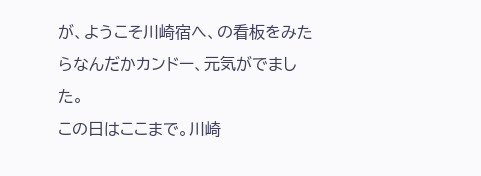が、ようこそ川崎宿へ、の看板をみたらなんだかカンドー、元気がでました。
この日はここまで。川崎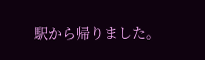駅から帰りました。